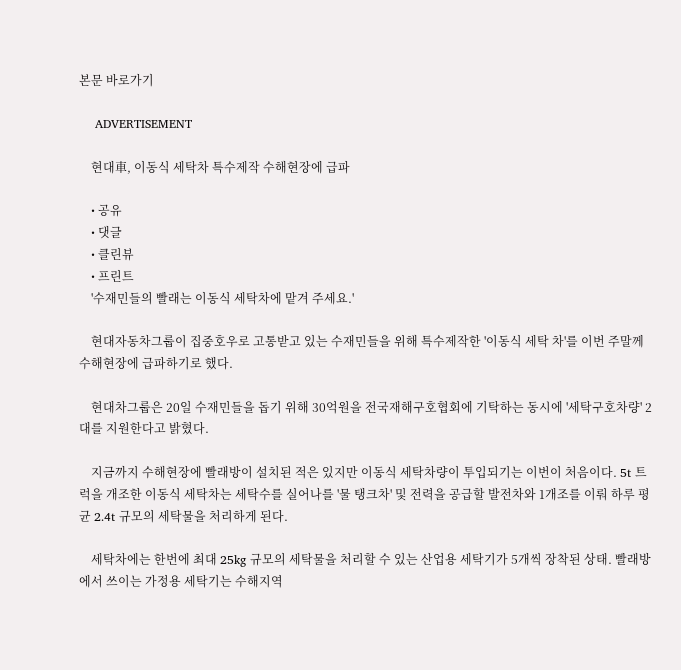본문 바로가기

    ADVERTISEMENT

    현대車, 이동식 세탁차 특수제작 수해현장에 급파

    • 공유
    • 댓글
    • 클린뷰
    • 프린트
    '수재민들의 빨래는 이동식 세탁차에 맡겨 주세요.'

    현대자동차그룹이 집중호우로 고통받고 있는 수재민들을 위해 특수제작한 '이동식 세탁 차'를 이번 주말께 수해현장에 급파하기로 했다.

    현대차그룹은 20일 수재민들을 돕기 위해 30억원을 전국재해구호협회에 기탁하는 동시에 '세탁구호차량' 2대를 지원한다고 밝혔다.

    지금까지 수해현장에 빨래방이 설치된 적은 있지만 이동식 세탁차량이 투입되기는 이번이 처음이다. 5t 트럭을 개조한 이동식 세탁차는 세탁수를 실어나를 '물 탱크차' 및 전력을 공급할 발전차와 1개조를 이뤄 하루 평균 2.4t 규모의 세탁물을 처리하게 된다.

    세탁차에는 한번에 최대 25kg 규모의 세탁물을 처리할 수 있는 산업용 세탁기가 5개씩 장착된 상태. 빨래방에서 쓰이는 가정용 세탁기는 수해지역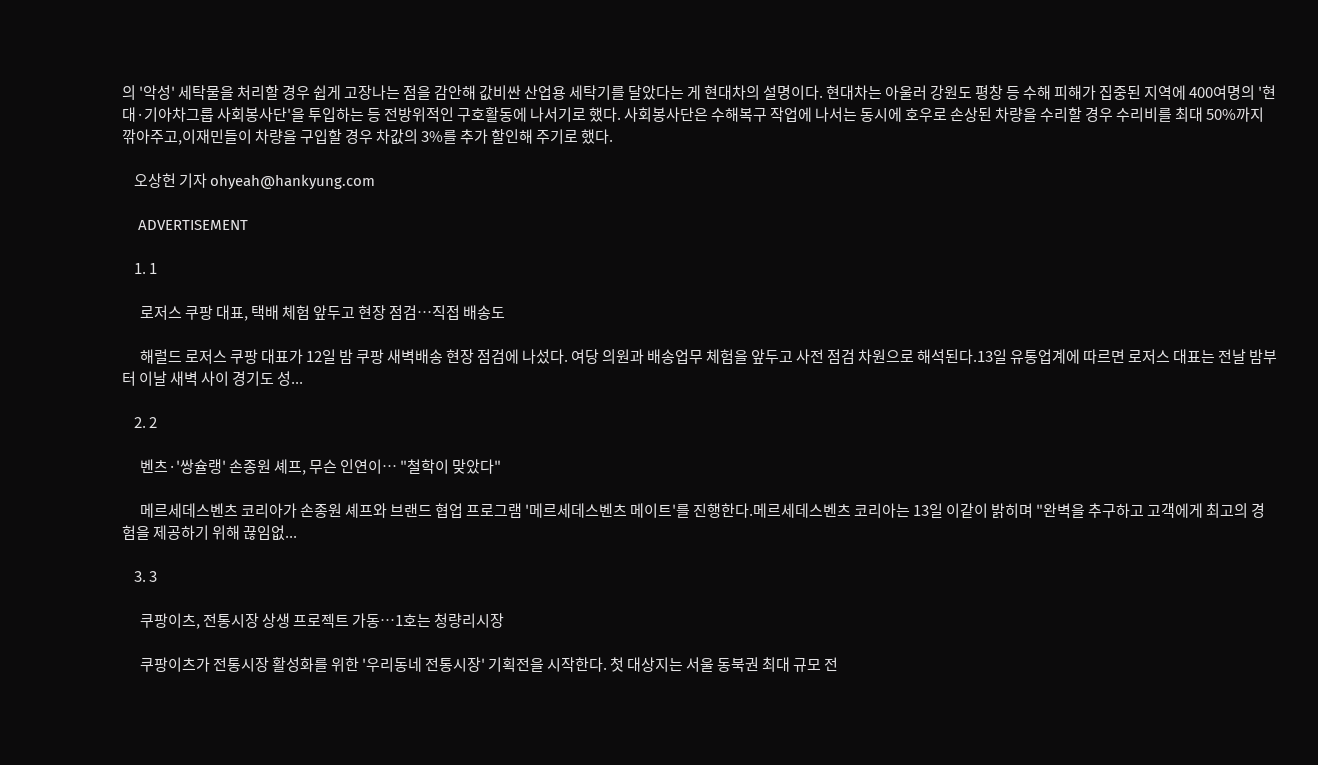의 '악성' 세탁물을 처리할 경우 쉽게 고장나는 점을 감안해 값비싼 산업용 세탁기를 달았다는 게 현대차의 설명이다. 현대차는 아울러 강원도 평창 등 수해 피해가 집중된 지역에 400여명의 '현대·기아차그룹 사회봉사단'을 투입하는 등 전방위적인 구호활동에 나서기로 했다. 사회봉사단은 수해복구 작업에 나서는 동시에 호우로 손상된 차량을 수리할 경우 수리비를 최대 50%까지 깎아주고,이재민들이 차량을 구입할 경우 차값의 3%를 추가 할인해 주기로 했다.

    오상헌 기자 ohyeah@hankyung.com

    ADVERTISEMENT

    1. 1

      로저스 쿠팡 대표, 택배 체험 앞두고 현장 점검…직접 배송도

      해럴드 로저스 쿠팡 대표가 12일 밤 쿠팡 새벽배송 현장 점검에 나섰다. 여당 의원과 배송업무 체험을 앞두고 사전 점검 차원으로 해석된다.13일 유통업계에 따르면 로저스 대표는 전날 밤부터 이날 새벽 사이 경기도 성...

    2. 2

      벤츠·'쌍슐랭' 손종원 셰프, 무슨 인연이… "철학이 맞았다"

      메르세데스벤츠 코리아가 손종원 셰프와 브랜드 협업 프로그램 '메르세데스벤츠 메이트'를 진행한다.메르세데스벤츠 코리아는 13일 이같이 밝히며 "완벽을 추구하고 고객에게 최고의 경험을 제공하기 위해 끊임없...

    3. 3

      쿠팡이츠, 전통시장 상생 프로젝트 가동…1호는 청량리시장

      쿠팡이츠가 전통시장 활성화를 위한 '우리동네 전통시장' 기획전을 시작한다. 첫 대상지는 서울 동북권 최대 규모 전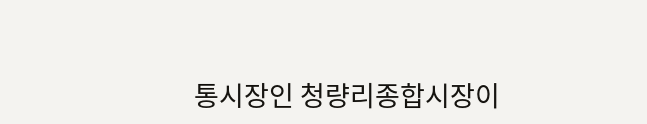통시장인 청량리종합시장이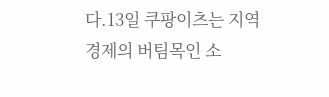다.13일 쿠팡이츠는 지역 경제의 버팀목인 소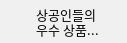상공인들의 우수 상품...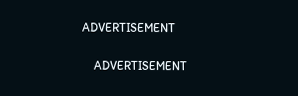ADVERTISEMENT

    ADVERTISEMENT